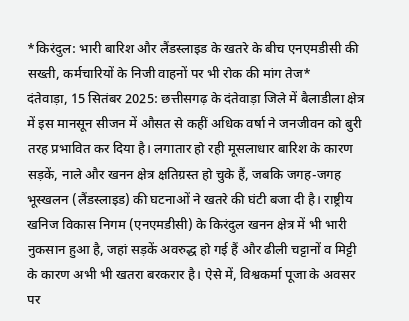*किरंदुल: भारी बारिश और लैंडस्लाइड के खतरे के बीच एनएमडीसी की सख्ती, कर्मचारियों के निजी वाहनों पर भी रोक की मांग तेज*
दंतेवाड़ा, 15 सितंबर 2025: छत्तीसगढ़ के दंतेवाड़ा जिले में बैलाडीला क्षेत्र में इस मानसून सीजन में औसत से कहीं अधिक वर्षा ने जनजीवन को बुरी तरह प्रभावित कर दिया है। लगातार हो रही मूसलाधार बारिश के कारण सड़कें, नाले और खनन क्षेत्र क्षतिग्रस्त हो चुके हैं, जबकि जगह-जगह भूस्खलन (लैंडस्लाइड) की घटनाओं ने खतरे की घंटी बजा दी है। राष्ट्रीय खनिज विकास निगम (एनएमडीसी) के किरंदुल खनन क्षेत्र में भी भारी नुकसान हुआ है, जहां सड़कें अवरुद्ध हो गई हैं और ढीली चट्टानों व मिट्टी के कारण अभी भी खतरा बरकरार है। ऐसे में, विश्वकर्मा पूजा के अवसर पर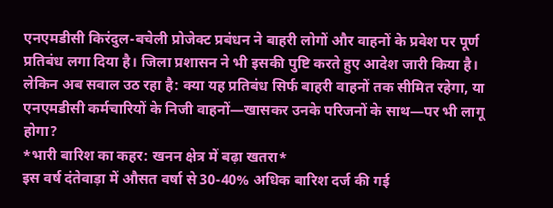एनएमडीसी किरंदुल-बचेली प्रोजेक्ट प्रबंधन ने बाहरी लोगों और वाहनों के प्रवेश पर पूर्ण प्रतिबंध लगा दिया है। जिला प्रशासन ने भी इसकी पुष्टि करते हुए आदेश जारी किया है। लेकिन अब सवाल उठ रहा है: क्या यह प्रतिबंध सिर्फ बाहरी वाहनों तक सीमित रहेगा, या एनएमडीसी कर्मचारियों के निजी वाहनों—खासकर उनके परिजनों के साथ—पर भी लागू होगा?
*भारी बारिश का कहर: खनन क्षेत्र में बढ़ा खतरा*
इस वर्ष दंतेवाड़ा में औसत वर्षा से 30-40% अधिक बारिश दर्ज की गई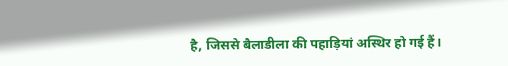है, जिससे बैलाडीला की पहाड़ियां अस्थिर हो गई हैं।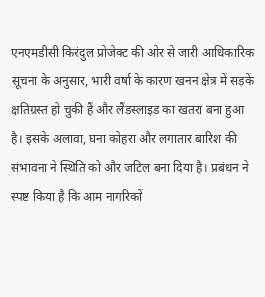एनएमडीसी किरंदुल प्रोजेक्ट की ओर से जारी आधिकारिक सूचना के अनुसार, भारी वर्षा के कारण खनन क्षेत्र में सड़कें क्षतिग्रस्त हो चुकी हैं और लैंडस्लाइड का खतरा बना हुआ है। इसके अलावा, घना कोहरा और लगातार बारिश की संभावना ने स्थिति को और जटिल बना दिया है। प्रबंधन ने स्पष्ट किया है कि आम नागरिकों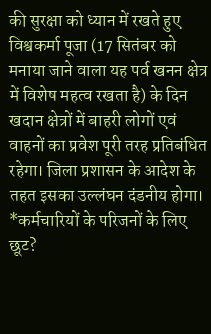की सुरक्षा को ध्यान में रखते हुए विश्वकर्मा पूजा (17 सितंबर को मनाया जाने वाला यह पर्व खनन क्षेत्र में विशेष महत्व रखता है) के दिन खदान क्षेत्रों में बाहरी लोगों एवं वाहनों का प्रवेश पूरी तरह प्रतिबंधित रहेगा। जिला प्रशासन के आदेश के तहत इसका उल्लंघन दंडनीय होगा।
*कर्मचारियों के परिजनों के लिए छूट?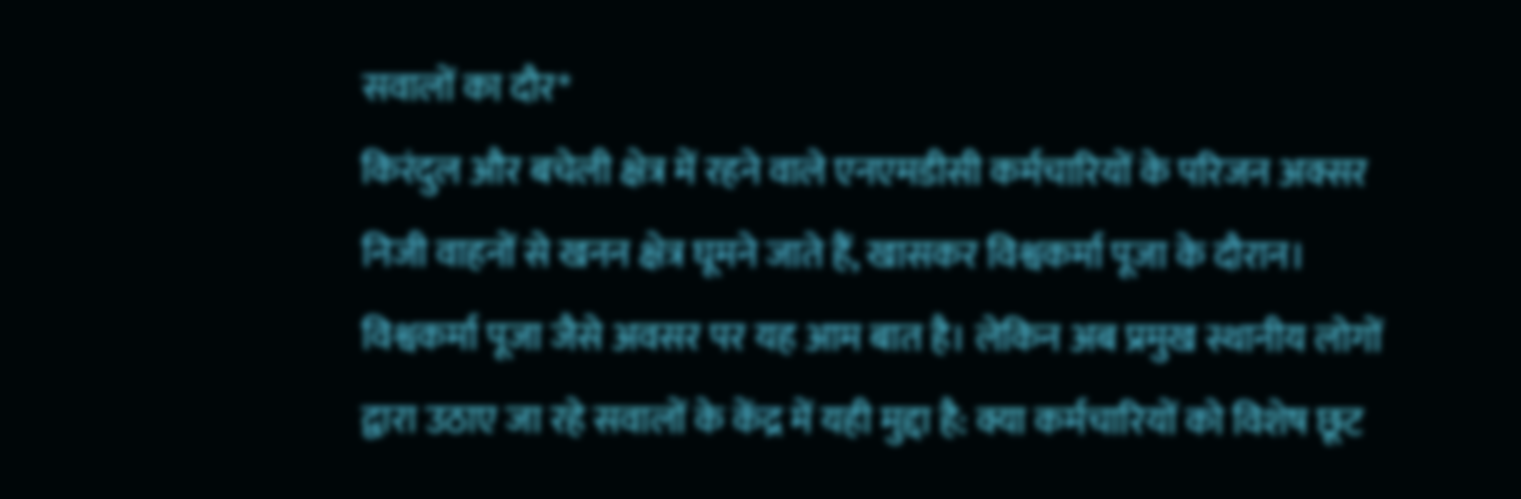सवालों का दौर*
किरंदुल और बचेली क्षेत्र में रहने वाले एनएमडीसी कर्मचारियों के परिजन अक्सर निजी वाहनों से खनन क्षेत्र घूमने जाते हैं, खासकर विश्वकर्मा पूजा के दौरान। विश्वकर्मा पूजा जैसे अवसर पर यह आम बात है। लेकिन अब प्रमुख स्थानीय लोगों द्वारा उठाए जा रहे सवालों के केंद्र में यही मुद्दा है: क्या कर्मचारियों को विशेष छूट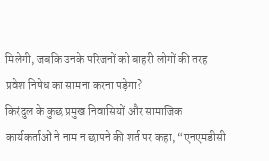मिलेगी, जबकि उनके परिजनों को बाहरी लोगों की तरह प्रवेश निषेध का सामना करना पड़ेगा?
किरंदुल के कुछ प्रमुख निवासियों और सामाजिक कार्यकर्ताओं ने नाम न छापने की शर्त पर कहा, “एनएमडीसी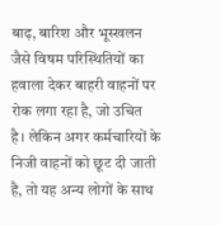बाढ़, बारिश और भूस्खलन जैसे विषम परिस्थितियों का हवाला देकर बाहरी वाहनों पर रोक लगा रहा है, जो उचित है। लेकिन अगर कर्मचारियों के निजी वाहनों को छूट दी जाती है, तो यह अन्य लोगों के साथ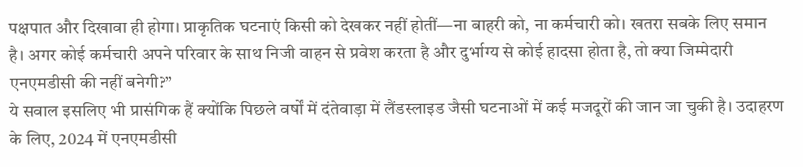पक्षपात और दिखावा ही होगा। प्राकृतिक घटनाएं किसी को देखकर नहीं होतीं—ना बाहरी को, ना कर्मचारी को। खतरा सबके लिए समान है। अगर कोई कर्मचारी अपने परिवार के साथ निजी वाहन से प्रवेश करता है और दुर्भाग्य से कोई हादसा होता है, तो क्या जिम्मेदारी एनएमडीसी की नहीं बनेगी?”
ये सवाल इसलिए भी प्रासंगिक हैं क्योंकि पिछले वर्षों में दंतेवाड़ा में लैंडस्लाइड जैसी घटनाओं में कई मजदूरों की जान जा चुकी है। उदाहरण के लिए, 2024 में एनएमडीसी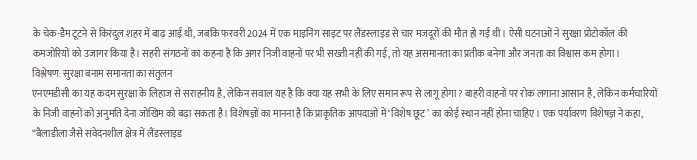के चेक-डैम टूटने से किरंदुल शहर में बाढ़ आई थी, जबकि फरवरी 2024 में एक माइनिंग साइट पर लैंडस्लाइड से चार मजदूरों की मौत हो गई थी। ऐसी घटनाओं ने सुरक्षा प्रोटोकॉल की कमजोरियों को उजागर किया है। सहरी संगठनों का कहना है कि अगर निजी वाहनों पर भी सख्ती नहीं की गई, तो यह असमानता का प्रतीक बनेगा और जनता का विश्वास कम होगा।
विश्लेषण: सुरक्षा बनाम समानता का संतुलन
एनएमडीसी का यह कदम सुरक्षा के लिहाज से सराहनीय है, लेकिन सवाल यह है कि क्या यह सभी के लिए समान रूप से लागू होगा? बाहरी वाहनों पर रोक लगाना आसान है, लेकिन कर्मचारियों के निजी वाहनों को अनुमति देना जोखिम को बढ़ा सकता है। विशेषज्ञों का मानना है कि प्राकृतिक आपदाओं में ‘विशेष छूट’ का कोई स्थान नहीं होना चाहिए। एक पर्यावरण विशेषज्ञ ने कहा, “बैलाडीला जैसे संवेदनशील क्षेत्र में लैंडस्लाइड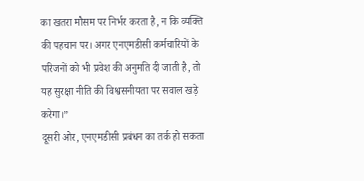का खतरा मौसम पर निर्भर करता है, न कि व्यक्ति की पहचान पर। अगर एनएमडीसी कर्मचारियों के परिजनों को भी प्रवेश की अनुमति दी जाती है, तो यह सुरक्षा नीति की विश्वसनीयता पर सवाल खड़े करेगा।”
दूसरी ओर, एनएमडीसी प्रबंधन का तर्क हो सकता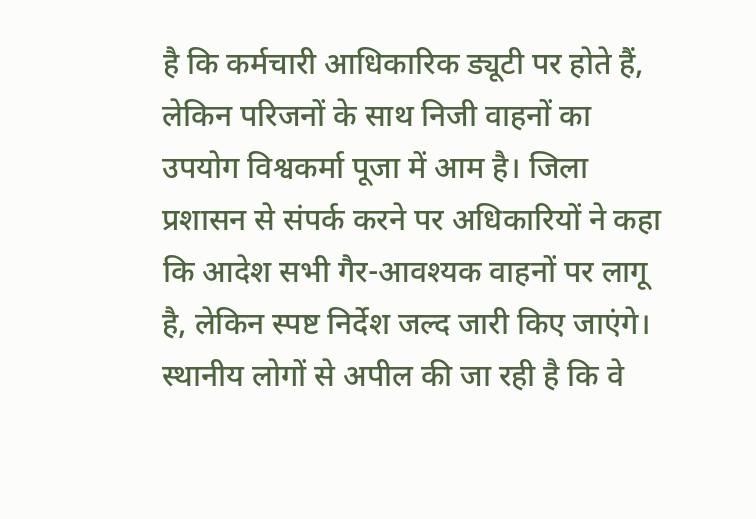है कि कर्मचारी आधिकारिक ड्यूटी पर होते हैं, लेकिन परिजनों के साथ निजी वाहनों का उपयोग विश्वकर्मा पूजा में आम है। जिला प्रशासन से संपर्क करने पर अधिकारियों ने कहा कि आदेश सभी गैर-आवश्यक वाहनों पर लागू है, लेकिन स्पष्ट निर्देश जल्द जारी किए जाएंगे। स्थानीय लोगों से अपील की जा रही है कि वे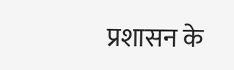प्रशासन के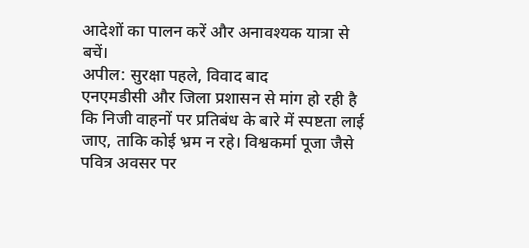आदेशों का पालन करें और अनावश्यक यात्रा से बचें।
अपील: सुरक्षा पहले, विवाद बाद
एनएमडीसी और जिला प्रशासन से मांग हो रही है कि निजी वाहनों पर प्रतिबंध के बारे में स्पष्टता लाई जाए, ताकि कोई भ्रम न रहे। विश्वकर्मा पूजा जैसे पवित्र अवसर पर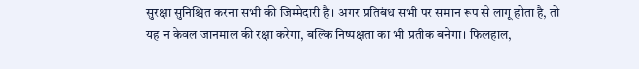सुरक्षा सुनिश्चित करना सभी की जिम्मेदारी है। अगर प्रतिबंध सभी पर समान रूप से लागू होता है, तो यह न केवल जानमाल की रक्षा करेगा, बल्कि निष्पक्षता का भी प्रतीक बनेगा। फिलहाल,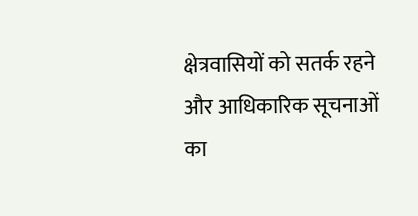क्षेत्रवासियों को सतर्क रहने और आधिकारिक सूचनाओं का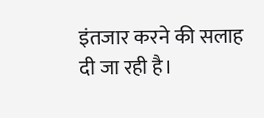इंतजार करने की सलाह दी जा रही है।